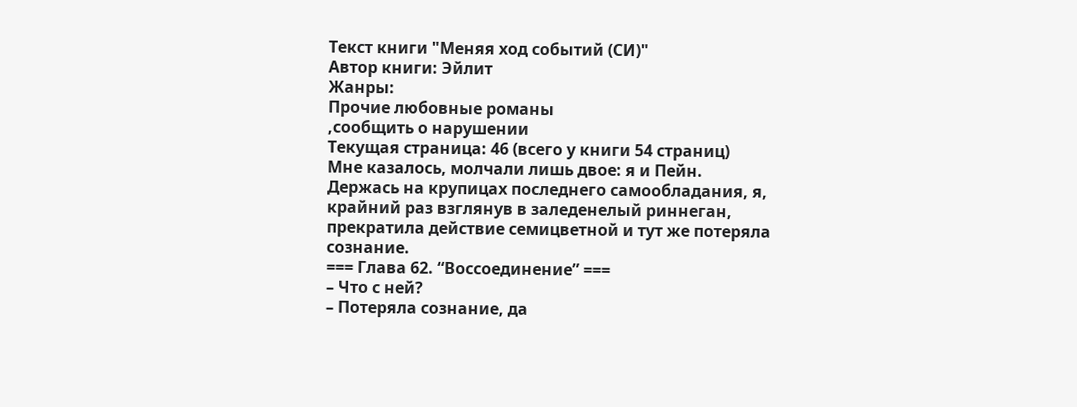Текст книги "Меняя ход событий (СИ)"
Автор книги: Эйлит
Жанры:
Прочие любовные романы
,сообщить о нарушении
Текущая страница: 46 (всего у книги 54 страниц)
Мне казалось, молчали лишь двое: я и Пейн.
Держась на крупицах последнего самообладания, я, крайний раз взглянув в заледенелый риннеган, прекратила действие семицветной и тут же потеряла сознание.
=== Глава 62. “Воссоединение” ===
– Что с ней?
– Потеряла сознание, да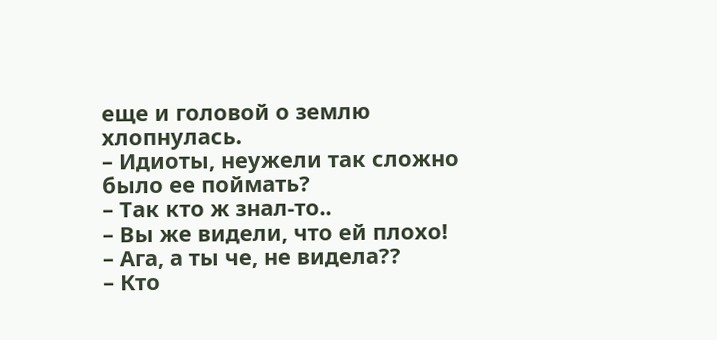еще и головой о землю хлопнулась.
– Идиоты, неужели так сложно было ее поймать?
– Так кто ж знал-то..
– Вы же видели, что ей плохо!
– Ага, а ты че, не видела??
– Кто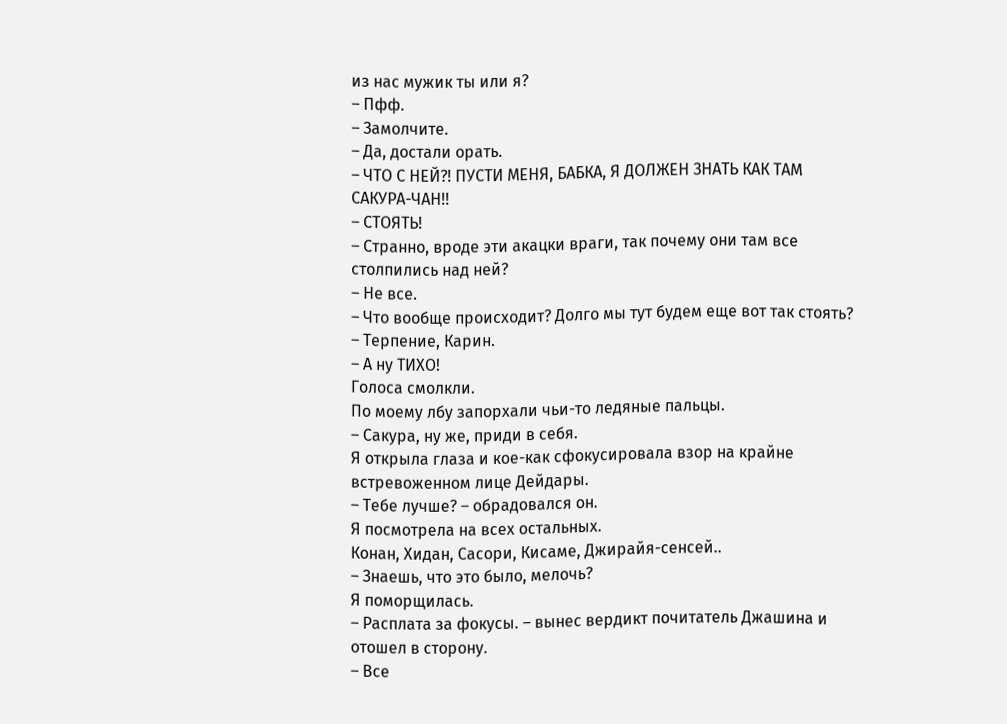из нас мужик ты или я?
– Пфф.
– Замолчите.
– Да, достали орать.
– ЧТО С НЕЙ?! ПУСТИ МЕНЯ, БАБКА, Я ДОЛЖЕН ЗНАТЬ КАК ТАМ САКУРА-ЧАН!!
– СТОЯТЬ!
– Странно, вроде эти акацки враги, так почему они там все столпились над ней?
– Не все.
– Что вообще происходит? Долго мы тут будем еще вот так стоять?
– Терпение, Карин.
– А ну ТИХО!
Голоса смолкли.
По моему лбу запорхали чьи-то ледяные пальцы.
– Сакура, ну же, приди в себя.
Я открыла глаза и кое-как сфокусировала взор на крайне встревоженном лице Дейдары.
– Тебе лучше? – обрадовался он.
Я посмотрела на всех остальных.
Конан, Хидан, Сасори, Кисаме, Джирайя-сенсей..
– Знаешь, что это было, мелочь?
Я поморщилась.
– Расплата за фокусы. – вынес вердикт почитатель Джашина и отошел в сторону.
– Все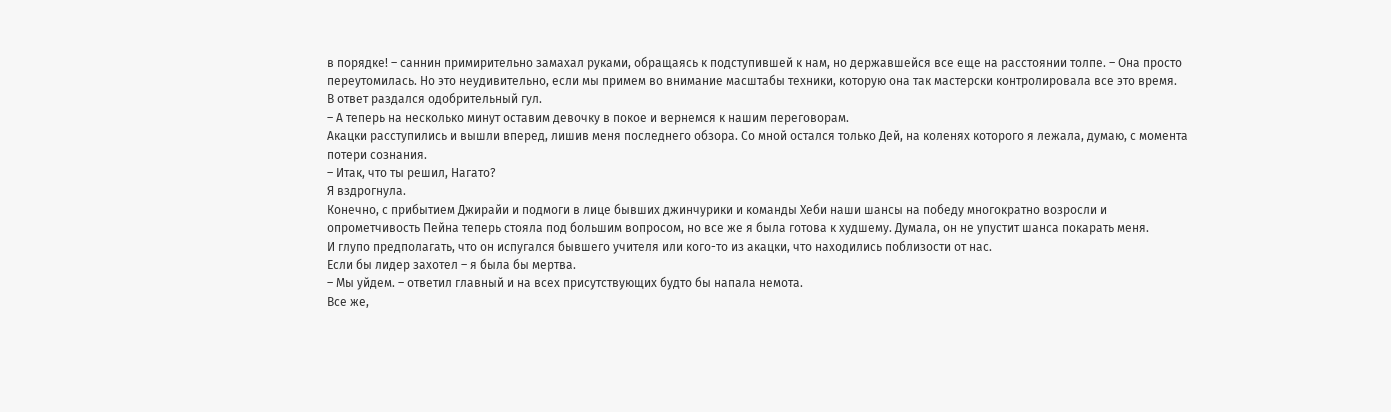в порядке! – саннин примирительно замахал руками, обращаясь к подступившей к нам, но державшейся все еще на расстоянии толпе. – Она просто переутомилась. Но это неудивительно, если мы примем во внимание масштабы техники, которую она так мастерски контролировала все это время.
В ответ раздался одобрительный гул.
– А теперь на несколько минут оставим девочку в покое и вернемся к нашим переговорам.
Акацки расступились и вышли вперед, лишив меня последнего обзора. Со мной остался только Дей, на коленях которого я лежала, думаю, с момента потери сознания.
– Итак, что ты решил, Нагато?
Я вздрогнула.
Конечно, с прибытием Джирайи и подмоги в лице бывших джинчурики и команды Хеби наши шансы на победу многократно возросли и опрометчивость Пейна теперь стояла под большим вопросом, но все же я была готова к худшему. Думала, он не упустит шанса покарать меня.
И глупо предполагать, что он испугался бывшего учителя или кого-то из акацки, что находились поблизости от нас.
Если бы лидер захотел – я была бы мертва.
– Мы уйдем. – ответил главный и на всех присутствующих будто бы напала немота.
Все же,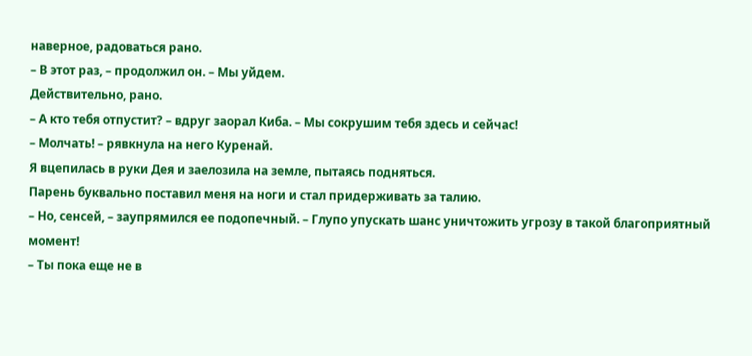наверное, радоваться рано.
– В этот раз, – продолжил он. – Мы уйдем.
Действительно, рано.
– А кто тебя отпустит? – вдруг заорал Киба. – Мы сокрушим тебя здесь и сейчас!
– Молчать! – рявкнула на него Куренай.
Я вцепилась в руки Дея и заелозила на земле, пытаясь подняться.
Парень буквально поставил меня на ноги и стал придерживать за талию.
– Но, сенсей, – заупрямился ее подопечный. – Глупо упускать шанс уничтожить угрозу в такой благоприятный момент!
– Ты пока еще не в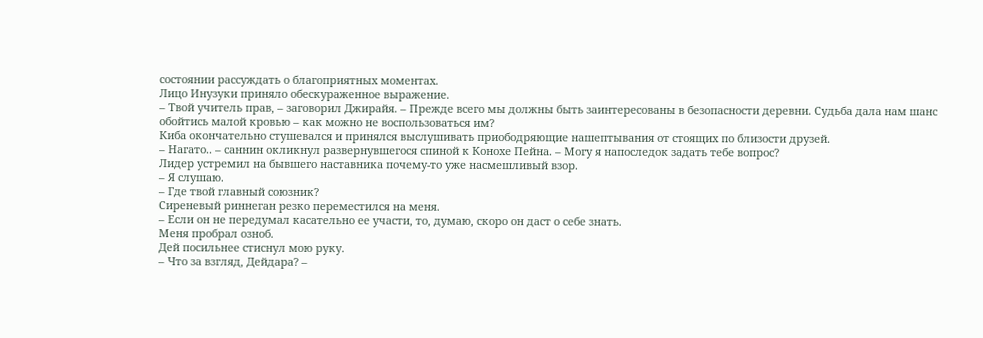состоянии рассуждать о благоприятных моментах.
Лицо Инузуки приняло обескураженное выражение.
– Твой учитель прав, – заговорил Джирайя. – Прежде всего мы должны быть заинтересованы в безопасности деревни. Судьба дала нам шанс обойтись малой кровью – как можно не воспользоваться им?
Киба окончательно стушевался и принялся выслушивать приободряющие нашептывания от стоящих по близости друзей.
– Нагато.. – саннин окликнул развернувшегося спиной к Конохе Пейна. – Могу я напоследок задать тебе вопрос?
Лидер устремил на бывшего наставника почему-то уже насмешливый взор.
– Я слушаю.
– Где твой главный союзник?
Сиреневый риннеган резко переместился на меня.
– Если он не передумал касательно ее участи, то, думаю, скоро он даст о себе знать.
Меня пробрал озноб.
Дей посильнее стиснул мою руку.
– Что за взгляд, Дейдара? –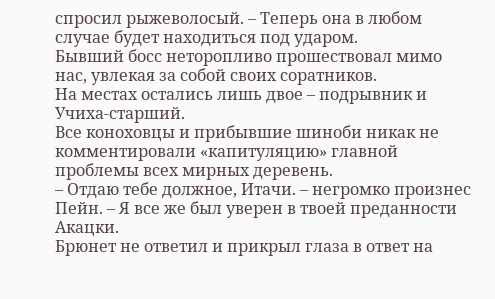спросил рыжеволосый. – Теперь она в любом случае будет находиться под ударом.
Бывший босс неторопливо прошествовал мимо нас, увлекая за собой своих соратников.
На местах остались лишь двое – подрывник и Учиха-старший.
Все коноховцы и прибывшие шиноби никак не комментировали «капитуляцию» главной проблемы всех мирных деревень.
– Отдаю тебе должное, Итачи. – негромко произнес Пейн. – Я все же был уверен в твоей преданности Акацки.
Брюнет не ответил и прикрыл глаза в ответ на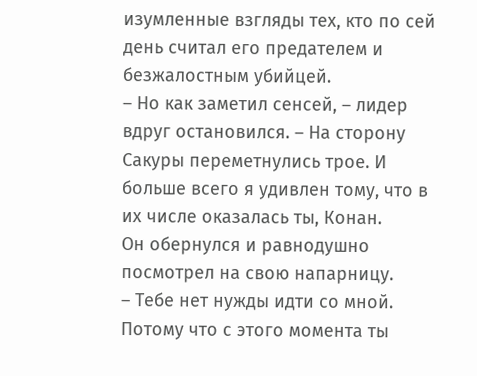изумленные взгляды тех, кто по сей день считал его предателем и безжалостным убийцей.
– Но как заметил сенсей, – лидер вдруг остановился. – На сторону Сакуры переметнулись трое. И больше всего я удивлен тому, что в их числе оказалась ты, Конан.
Он обернулся и равнодушно посмотрел на свою напарницу.
– Тебе нет нужды идти со мной. Потому что с этого момента ты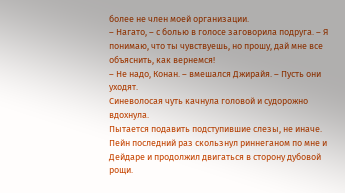более не член моей организации.
– Нагато, – с болью в голосе заговорила подруга. – Я понимаю, что ты чувствуешь, но прошу, дай мне все объяснить, как вернемся!
– Не надо, Конан. – вмешался Джирайя. – Пусть они уходят.
Синеволосая чуть качнула головой и судорожно вдохнула.
Пытается подавить подступившие слезы, не иначе.
Пейн последний раз скользнул риннеганом по мне и Дейдаре и продолжил двигаться в сторону дубовой рощи.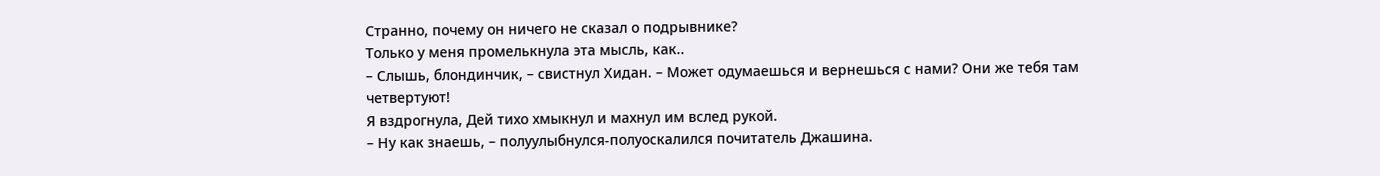Странно, почему он ничего не сказал о подрывнике?
Только у меня промелькнула эта мысль, как..
– Слышь, блондинчик, – свистнул Хидан. – Может одумаешься и вернешься с нами? Они же тебя там четвертуют!
Я вздрогнула, Дей тихо хмыкнул и махнул им вслед рукой.
– Ну как знаешь, – полуулыбнулся-полуоскалился почитатель Джашина.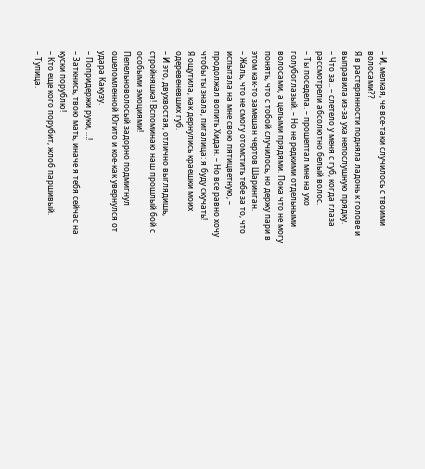– И, мелкая, че все-таки случилось с твоими волосами??
Я в растерянности подняла ладонь к голове и выправила из-за уха непослушную прядку.
– Что за.. – слетело у меня с губ, когда глаза рассмотрели абсолютно белый волос.
– Ты поседела. – прошептал мне на ухо голубоглазый. – Но не редкими отдельными волосами, а целыми прядями. Пока что не могу понять, что с тобой случилось, но держу пари в этом как-то замешан чертов Шаринган.
– Жаль, что не смогу отомстить тебе за то, что испытала на мне свою пятицветную, – продолжал вопить Хидан. – Но все равно хочу чтобы ты знала, пигалица: я буду скучать!
Я ощутила, как дернулись краешки моих одеревеневших губ.
– И это, двухвостая, отлично выглядишь, стройняшка! Вспоминаю наш прошлый бой с особыми эмоциями!
Пепельноволосый задорно подмигнул ошеломленной Югито и кое-как увернулся от удара Какузу.
– Попридержи руки, …!
– Заткнись, твою мать, иначе я тебя сейчас на куски порублю!
– Кто еще кого порубит, жлоб паршивый.
– Тупица.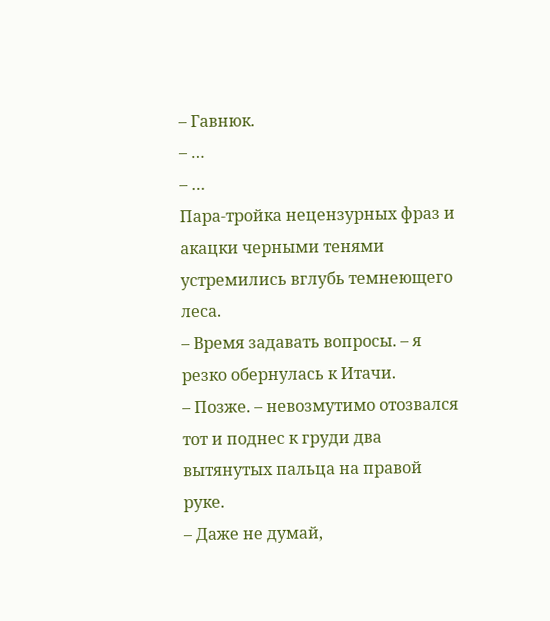– Гавнюк.
– …
– …
Пара-тройка нецензурных фраз и акацки черными тенями устремились вглубь темнеющего леса.
– Время задавать вопросы. – я резко обернулась к Итачи.
– Позже. – невозмутимо отозвался тот и поднес к груди два вытянутых пальца на правой руке.
– Даже не думай,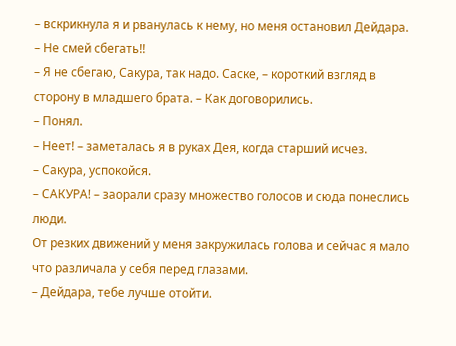– вскрикнула я и рванулась к нему, но меня остановил Дейдара. – Не смей сбегать!!
– Я не сбегаю, Сакура, так надо. Саске, – короткий взгляд в сторону в младшего брата. – Как договорились.
– Понял.
– Неет! – заметалась я в руках Дея, когда старший исчез.
– Сакура, успокойся.
– САКУРА! – заорали сразу множество голосов и сюда понеслись люди.
От резких движений у меня закружилась голова и сейчас я мало что различала у себя перед глазами.
– Дейдара, тебе лучше отойти.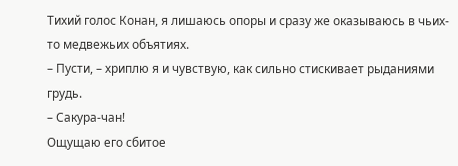Тихий голос Конан, я лишаюсь опоры и сразу же оказываюсь в чьих-то медвежьих объятиях.
– Пусти, – хриплю я и чувствую, как сильно стискивает рыданиями грудь.
– Сакура-чан!
Ощущаю его сбитое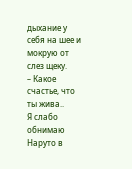дыхание у себя на шее и мокрую от слез щеку.
– Какое счастье, что ты жива..
Я слабо обнимаю Наруто в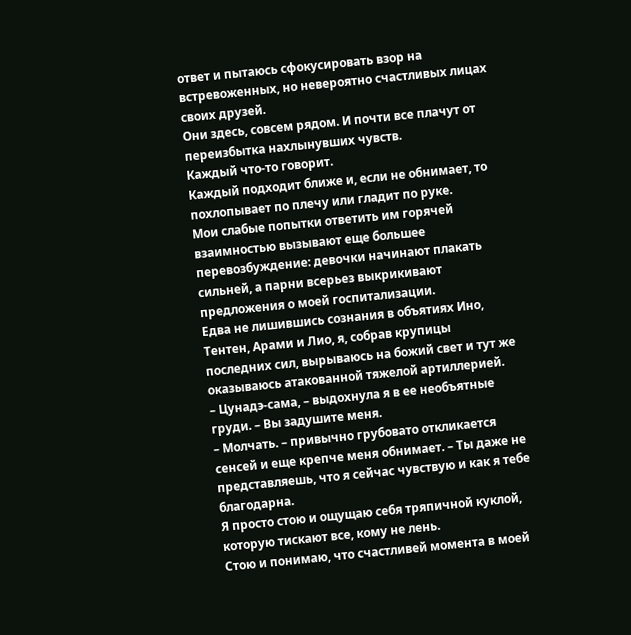ответ и пытаюсь сфокусировать взор на встревоженных, но невероятно счастливых лицах своих друзей.
Они здесь, совсем рядом. И почти все плачут от переизбытка нахлынувших чувств.
Каждый что-то говорит.
Каждый подходит ближе и, если не обнимает, то похлопывает по плечу или гладит по руке.
Мои слабые попытки ответить им горячей взаимностью вызывают еще большее перевозбуждение: девочки начинают плакать сильней, а парни всерьез выкрикивают предложения о моей госпитализации.
Едва не лишившись сознания в объятиях Ино, Тентен, Арами и Лио, я, собрав крупицы последних сил, вырываюсь на божий свет и тут же оказываюсь атакованной тяжелой артиллерией.
– Цунадэ-сама, – выдохнула я в ее необъятные груди. – Вы задушите меня.
– Молчать. – привычно грубовато откликается сенсей и еще крепче меня обнимает. – Ты даже не представляешь, что я сейчас чувствую и как я тебе благодарна.
Я просто стою и ощущаю себя тряпичной куклой, которую тискают все, кому не лень.
Стою и понимаю, что счастливей момента в моей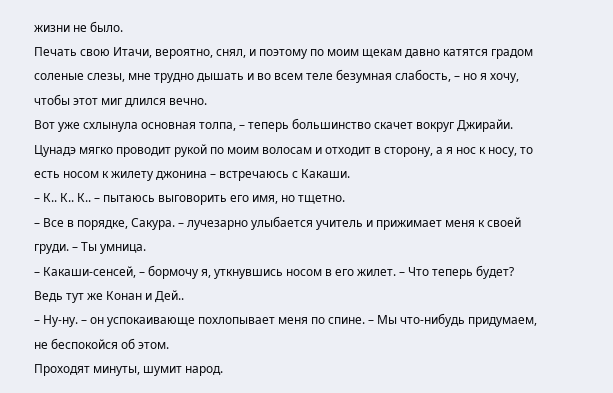жизни не было.
Печать свою Итачи, вероятно, снял, и поэтому по моим щекам давно катятся градом соленые слезы, мне трудно дышать и во всем теле безумная слабость, – но я хочу, чтобы этот миг длился вечно.
Вот уже схлынула основная толпа, – теперь большинство скачет вокруг Джирайи. Цунадэ мягко проводит рукой по моим волосам и отходит в сторону, а я нос к носу, то есть носом к жилету джонина – встречаюсь с Какаши.
– К.. К.. К.. – пытаюсь выговорить его имя, но тщетно.
– Все в порядке, Сакура. – лучезарно улыбается учитель и прижимает меня к своей груди. – Ты умница.
– Какаши-сенсей, – бормочу я, уткнувшись носом в его жилет. – Что теперь будет? Ведь тут же Конан и Дей..
– Ну-ну. – он успокаивающе похлопывает меня по спине. – Мы что-нибудь придумаем, не беспокойся об этом.
Проходят минуты, шумит народ.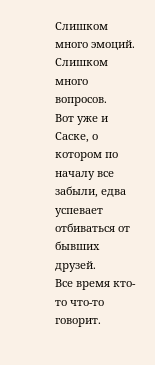Слишком много эмоций.
Слишком много вопросов.
Вот уже и Саске, о котором по началу все забыли, едва успевает отбиваться от бывших друзей.
Все время кто-то что-то говорит.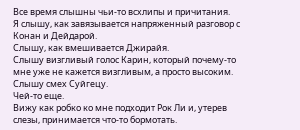Все время слышны чьи-то всхлипы и причитания.
Я слышу, как завязывается напряженный разговор с Конан и Дейдарой.
Слышу, как вмешивается Джирайя.
Слышу визгливый голос Карин, который почему-то мне уже не кажется визгливым, а просто высоким.
Слышу смех Суйгецу.
Чей-то еще.
Вижу как робко ко мне подходит Рок Ли и, утерев слезы, принимается что-то бормотать.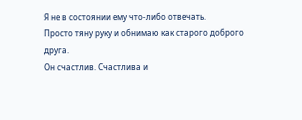Я не в состоянии ему что-либо отвечать.
Просто тяну руку и обнимаю как старого доброго друга.
Он счастлив. Счастлива и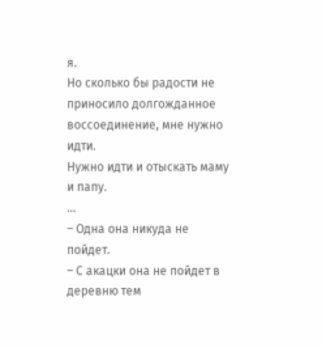я.
Но сколько бы радости не приносило долгожданное воссоединение, мне нужно идти.
Нужно идти и отыскать маму и папу.
…
– Одна она никуда не пойдет.
– С акацки она не пойдет в деревню тем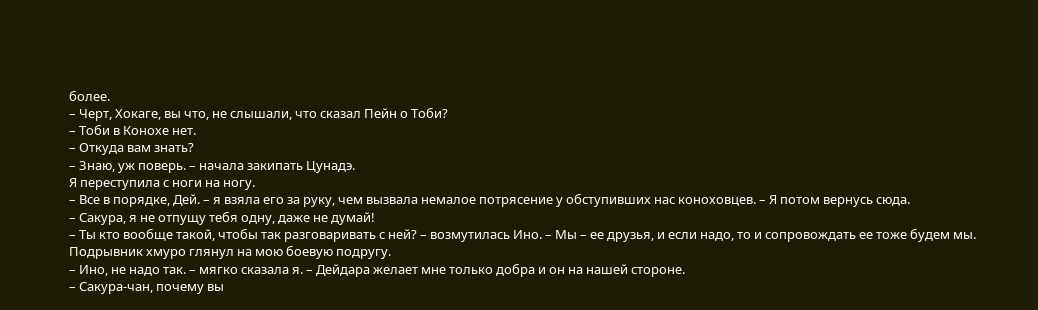более.
– Черт, Хокаге, вы что, не слышали, что сказал Пейн о Тоби?
– Тоби в Конохе нет.
– Откуда вам знать?
– Знаю, уж поверь. – начала закипать Цунадэ.
Я переступила с ноги на ногу.
– Все в порядке, Дей. – я взяла его за руку, чем вызвала немалое потрясение у обступивших нас коноховцев. – Я потом вернусь сюда.
– Сакура, я не отпущу тебя одну, даже не думай!
– Ты кто вообще такой, чтобы так разговаривать с ней? – возмутилась Ино. – Мы – ее друзья, и если надо, то и сопровождать ее тоже будем мы.
Подрывник хмуро глянул на мою боевую подругу.
– Ино, не надо так. – мягко сказала я. – Дейдара желает мне только добра и он на нашей стороне.
– Сакура-чан, почему вы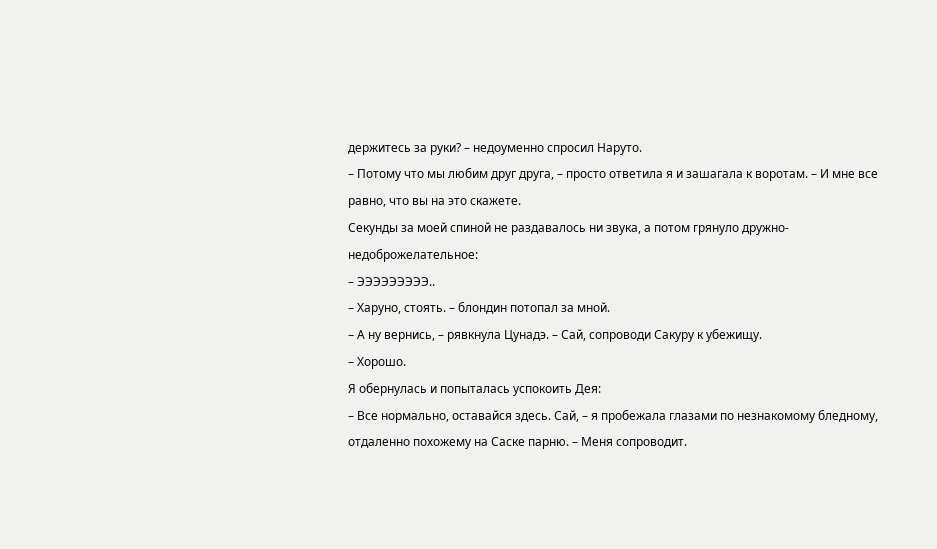держитесь за руки? – недоуменно спросил Наруто.
– Потому что мы любим друг друга, – просто ответила я и зашагала к воротам. – И мне все равно, что вы на это скажете.
Секунды за моей спиной не раздавалось ни звука, а потом грянуло дружно-недоброжелательное:
– ЭЭЭЭЭЭЭЭЭ..
– Харуно, стоять. – блондин потопал за мной.
– А ну вернись, – рявкнула Цунадэ. – Сай, сопроводи Сакуру к убежищу.
– Хорошо.
Я обернулась и попыталась успокоить Дея:
– Все нормально, оставайся здесь. Сай, – я пробежала глазами по незнакомому бледному, отдаленно похожему на Саске парню. – Меня сопроводит.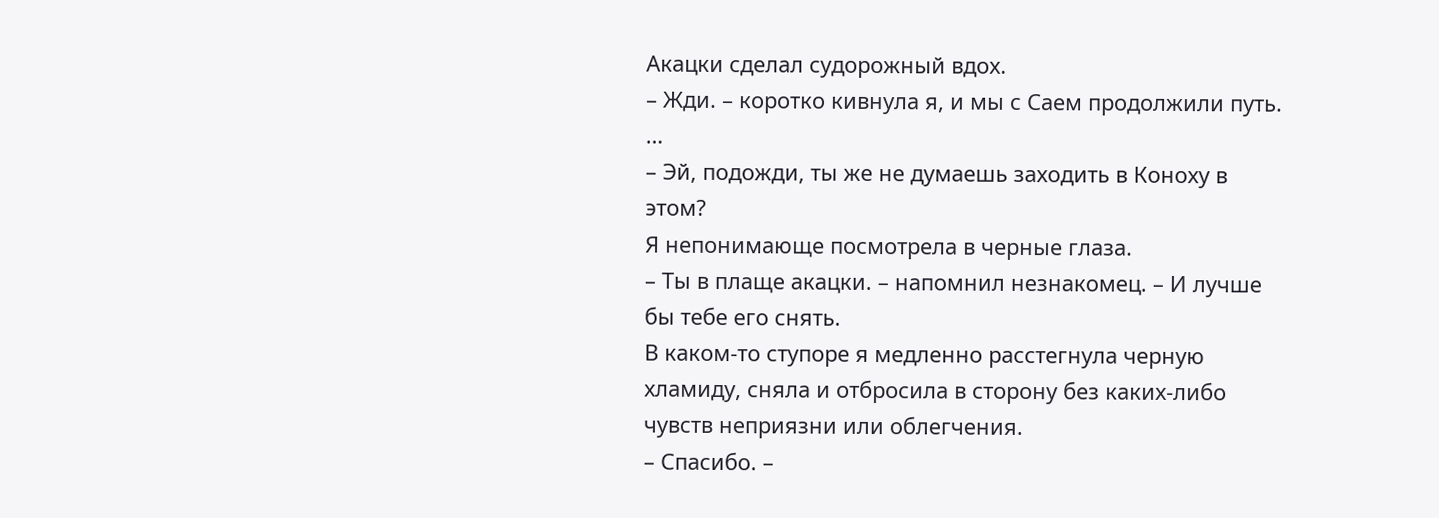Акацки сделал судорожный вдох.
– Жди. – коротко кивнула я, и мы с Саем продолжили путь.
…
– Эй, подожди, ты же не думаешь заходить в Коноху в этом?
Я непонимающе посмотрела в черные глаза.
– Ты в плаще акацки. – напомнил незнакомец. – И лучше бы тебе его снять.
В каком-то ступоре я медленно расстегнула черную хламиду, сняла и отбросила в сторону без каких-либо чувств неприязни или облегчения.
– Спасибо. –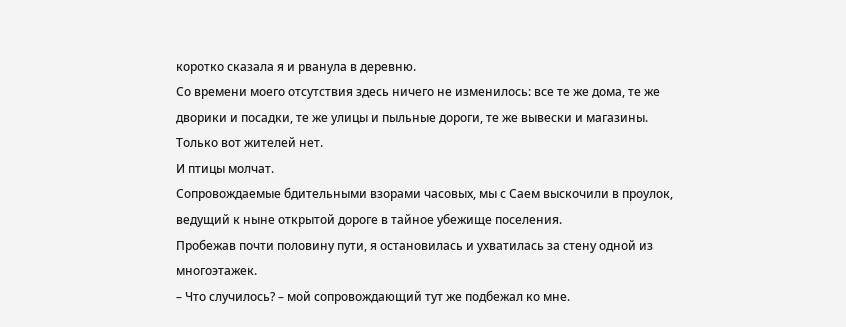коротко сказала я и рванула в деревню.
Со времени моего отсутствия здесь ничего не изменилось: все те же дома, те же дворики и посадки, те же улицы и пыльные дороги, те же вывески и магазины.
Только вот жителей нет.
И птицы молчат.
Сопровождаемые бдительными взорами часовых, мы с Саем выскочили в проулок, ведущий к ныне открытой дороге в тайное убежище поселения.
Пробежав почти половину пути, я остановилась и ухватилась за стену одной из многоэтажек.
– Что случилось? – мой сопровождающий тут же подбежал ко мне.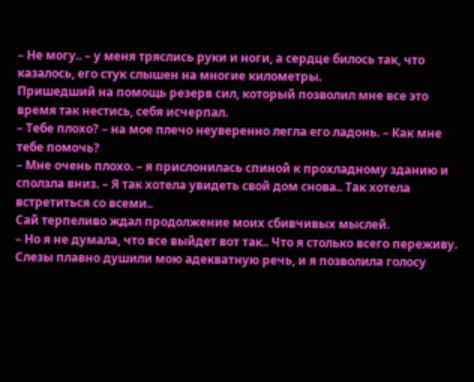– Не могу.. – у меня тряслись руки и ноги, а сердце билось так, что казалось, его стук слышен на многие километры.
Пришедший на помощь резерв сил, который позволил мне все это время так нестись, себя исчерпал.
– Тебе плохо? – на мое плечо неуверенно легла его ладонь. – Как мне тебе помочь?
– Мне очень плохо. – я прислонилась спиной к прохладному зданию и сползла вниз. – Я так хотела увидеть свой дом снова.. Так хотела встретиться со всеми..
Сай терпеливо ждал продолжение моих сбивчивых мыслей.
– Но я не думала, что все выйдет вот так.. Что я столько всего переживу.
Слезы плавно душили мою адекватную речь, и я позволила голосу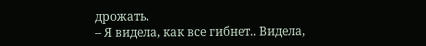дрожать.
– Я видела, как все гибнет.. Видела,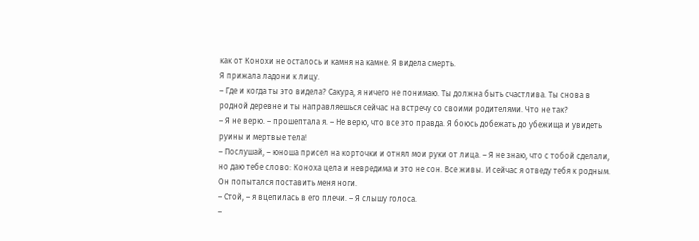как от Конохи не осталось и камня на камне. Я видела смерть.
Я прижала ладони к лицу.
– Где и когда ты это видела? Сакура, я ничего не понимаю. Ты должна быть счастлива. Ты снова в родной деревне и ты направляешься сейчас на встречу со своими родителями. Что не так?
– Я не верю. – прошептала я. – Не верю, что все это правда. Я боюсь добежать до убежища и увидеть руины и мертвые тела!
– Послушай, – юноша присел на корточки и отнял мои руки от лица. – Я не знаю, что с тобой сделали, но даю тебе слово: Коноха цела и невредима и это не сон. Все живы. И сейчас я отведу тебя к родным.
Он попытался поставить меня ноги.
– Стой, – я вцепилась в его плечи. – Я слышу голоса.
–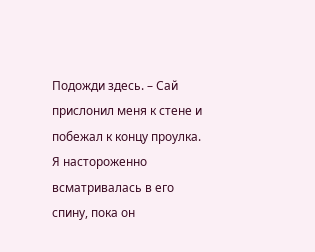Подожди здесь. – Сай прислонил меня к стене и побежал к концу проулка.
Я настороженно всматривалась в его спину, пока он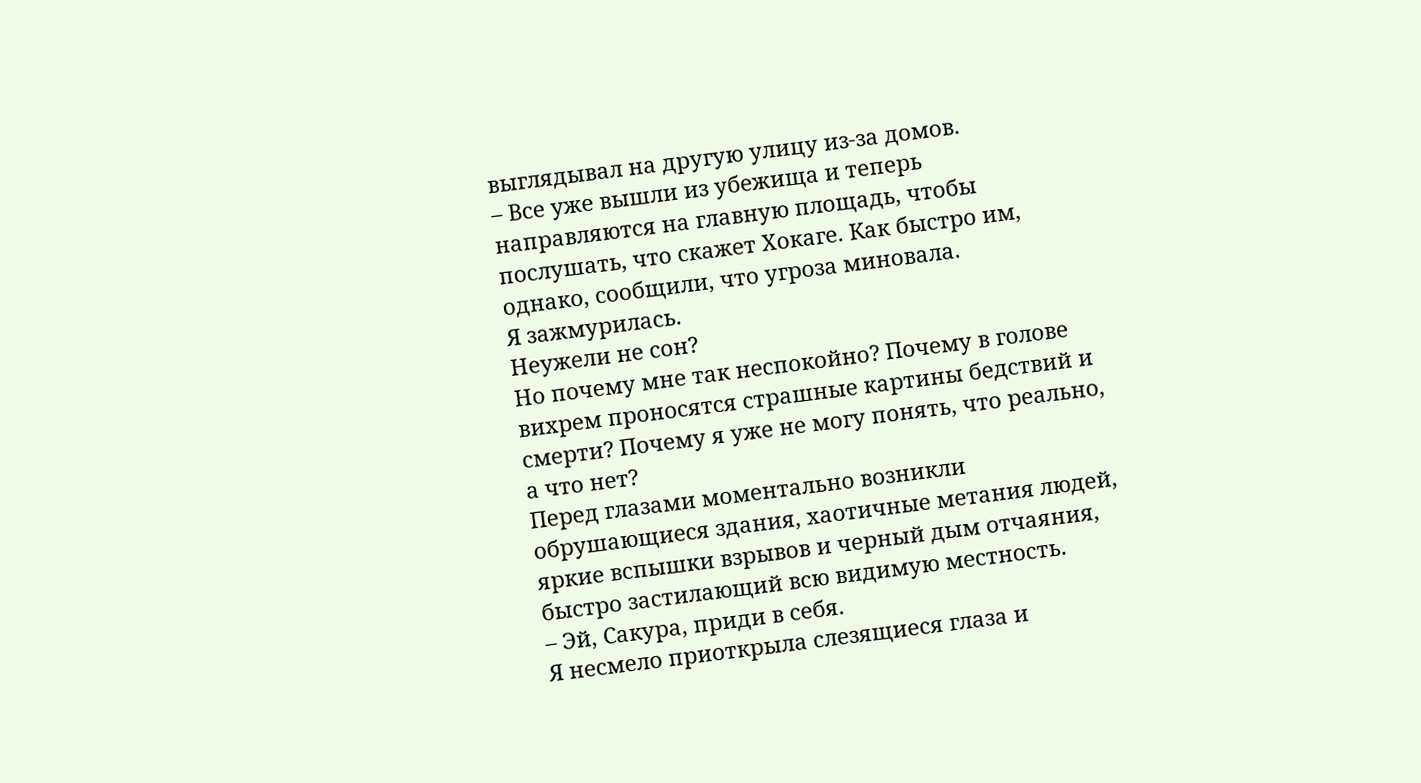выглядывал на другую улицу из-за домов.
– Все уже вышли из убежища и теперь направляются на главную площадь, чтобы послушать, что скажет Хокаге. Как быстро им, однако, сообщили, что угроза миновала.
Я зажмурилась.
Неужели не сон?
Но почему мне так неспокойно? Почему в голове вихрем проносятся страшные картины бедствий и смерти? Почему я уже не могу понять, что реально, а что нет?
Перед глазами моментально возникли обрушающиеся здания, хаотичные метания людей, яркие вспышки взрывов и черный дым отчаяния, быстро застилающий всю видимую местность.
– Эй, Сакура, приди в себя.
Я несмело приоткрыла слезящиеся глаза и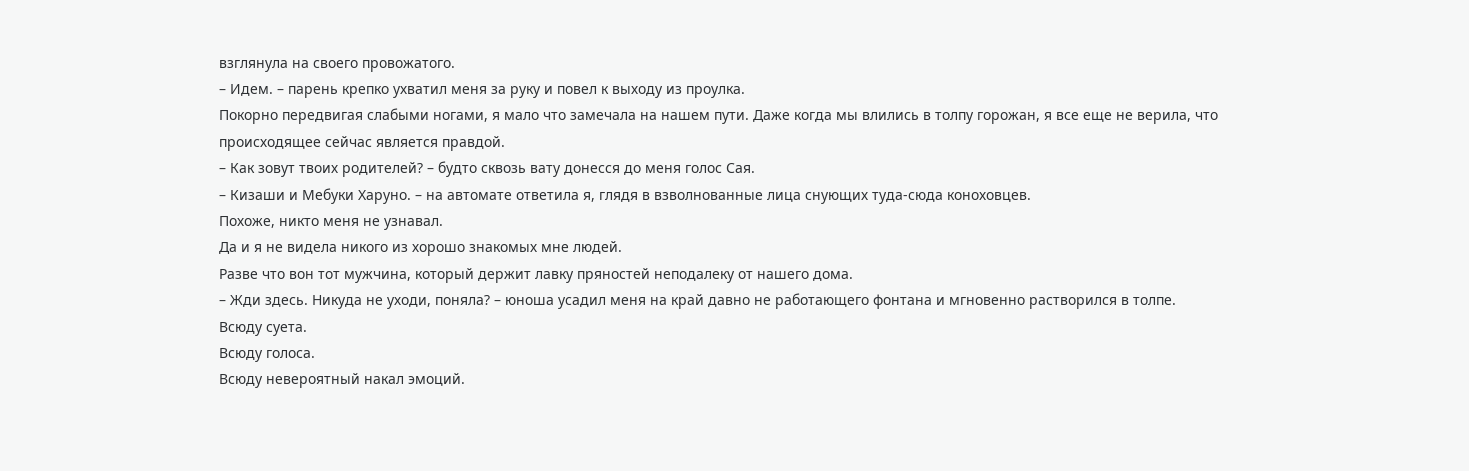взглянула на своего провожатого.
– Идем. – парень крепко ухватил меня за руку и повел к выходу из проулка.
Покорно передвигая слабыми ногами, я мало что замечала на нашем пути. Даже когда мы влились в толпу горожан, я все еще не верила, что происходящее сейчас является правдой.
– Как зовут твоих родителей? – будто сквозь вату донесся до меня голос Сая.
– Кизаши и Мебуки Харуно. – на автомате ответила я, глядя в взволнованные лица снующих туда-сюда коноховцев.
Похоже, никто меня не узнавал.
Да и я не видела никого из хорошо знакомых мне людей.
Разве что вон тот мужчина, который держит лавку пряностей неподалеку от нашего дома.
– Жди здесь. Никуда не уходи, поняла? – юноша усадил меня на край давно не работающего фонтана и мгновенно растворился в толпе.
Всюду суета.
Всюду голоса.
Всюду невероятный накал эмоций.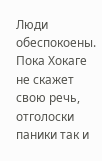Люди обеспокоены. Пока Хокаге не скажет свою речь, отголоски паники так и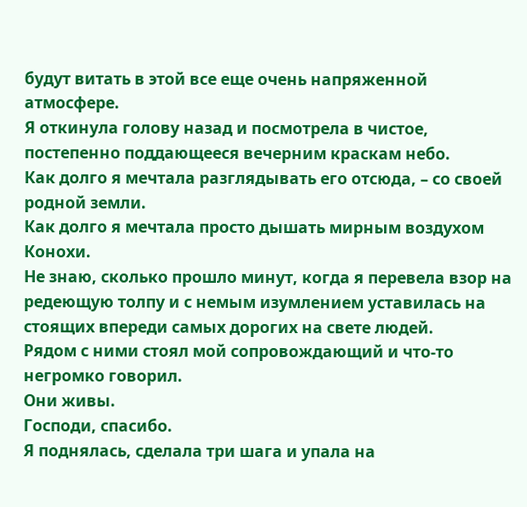будут витать в этой все еще очень напряженной атмосфере.
Я откинула голову назад и посмотрела в чистое, постепенно поддающееся вечерним краскам небо.
Как долго я мечтала разглядывать его отсюда, – со своей родной земли.
Как долго я мечтала просто дышать мирным воздухом Конохи.
Не знаю, сколько прошло минут, когда я перевела взор на редеющую толпу и с немым изумлением уставилась на стоящих впереди самых дорогих на свете людей.
Рядом с ними стоял мой сопровождающий и что-то негромко говорил.
Они живы.
Господи, спасибо.
Я поднялась, сделала три шага и упала на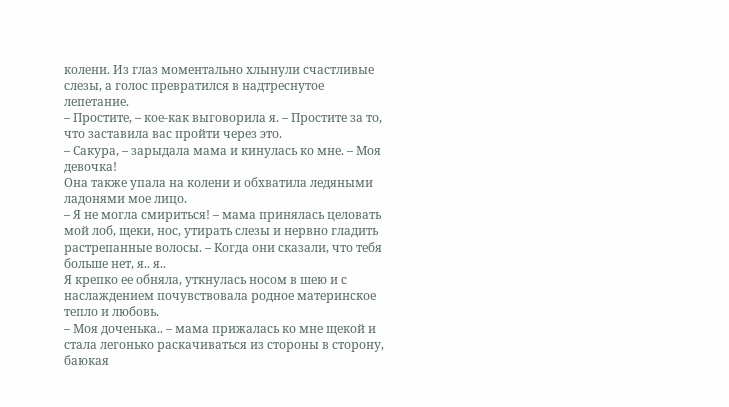колени. Из глаз моментально хлынули счастливые слезы, а голос превратился в надтреснутое лепетание.
– Простите, – кое-как выговорила я. – Простите за то, что заставила вас пройти через это.
– Сакура, – зарыдала мама и кинулась ко мне. – Моя девочка!
Она также упала на колени и обхватила ледяными ладонями мое лицо.
– Я не могла смириться! – мама принялась целовать мой лоб, щеки, нос, утирать слезы и нервно гладить растрепанные волосы. – Когда они сказали, что тебя больше нет, я.. я..
Я крепко ее обняла, уткнулась носом в шею и с наслаждением почувствовала родное материнское тепло и любовь.
– Моя доченька.. – мама прижалась ко мне щекой и стала легонько раскачиваться из стороны в сторону, баюкая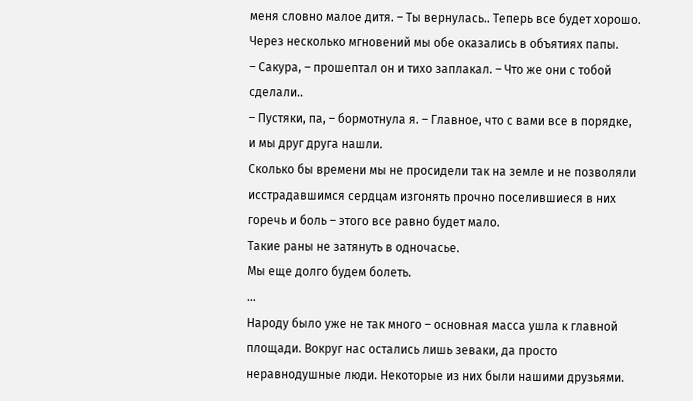меня словно малое дитя. – Ты вернулась.. Теперь все будет хорошо.
Через несколько мгновений мы обе оказались в объятиях папы.
– Сакура, – прошептал он и тихо заплакал. – Что же они с тобой сделали..
– Пустяки, па, – бормотнула я. – Главное, что с вами все в порядке, и мы друг друга нашли.
Сколько бы времени мы не просидели так на земле и не позволяли исстрадавшимся сердцам изгонять прочно поселившиеся в них горечь и боль – этого все равно будет мало.
Такие раны не затянуть в одночасье.
Мы еще долго будем болеть.
…
Народу было уже не так много – основная масса ушла к главной площади. Вокруг нас остались лишь зеваки, да просто неравнодушные люди. Некоторые из них были нашими друзьями.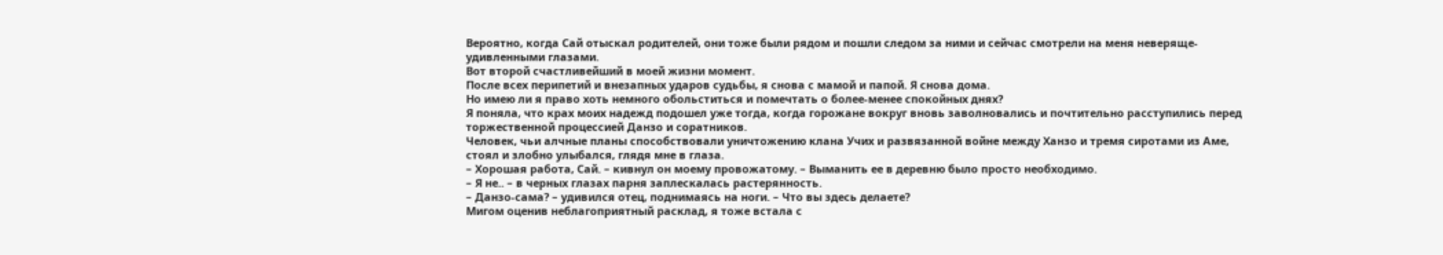Вероятно, когда Сай отыскал родителей, они тоже были рядом и пошли следом за ними и сейчас смотрели на меня неверяще-удивленными глазами.
Вот второй счастливейший в моей жизни момент.
После всех перипетий и внезапных ударов судьбы, я снова с мамой и папой. Я снова дома.
Но имею ли я право хоть немного обольститься и помечтать о более-менее спокойных днях?
Я поняла, что крах моих надежд подошел уже тогда, когда горожане вокруг вновь заволновались и почтительно расступились перед торжественной процессией Данзо и соратников.
Человек, чьи алчные планы способствовали уничтожению клана Учих и развязанной войне между Ханзо и тремя сиротами из Аме, стоял и злобно улыбался, глядя мне в глаза.
– Хорошая работа, Сай. – кивнул он моему провожатому. – Выманить ее в деревню было просто необходимо.
– Я не.. – в черных глазах парня заплескалась растерянность.
– Данзо-сама? – удивился отец, поднимаясь на ноги. – Что вы здесь делаете?
Мигом оценив неблагоприятный расклад, я тоже встала с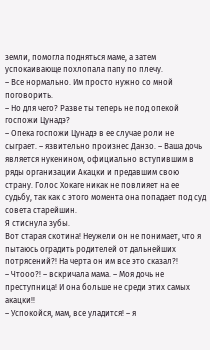земли, помогла подняться маме, а затем успокаивающе похлопала папу по плечу.
– Все нормально. Им просто нужно со мной поговорить.
– Но для чего? Разве ты теперь не под опекой госпожи Цунадэ?
– Опека госпожи Цунадэ в ее случае роли не сыграет. – язвительно произнес Данзо. – Ваша дочь является нукенином, официально вступившим в ряды организации Акацки и предавшим свою страну. Голос Хокаге никак не повлияет на ее судьбу, так как с этого момента она попадает под суд совета старейшин.
Я стиснула зубы.
Вот старая скотина! Неужели он не понимает, что я пытаюсь оградить родителей от дальнейших потрясений?! На черта он им все это сказал?!
– Чтооо?! – вскричала мама. – Моя дочь не преступница! И она больше не среди этих самых акацки!!
– Успокойся, мам, все уладится! – я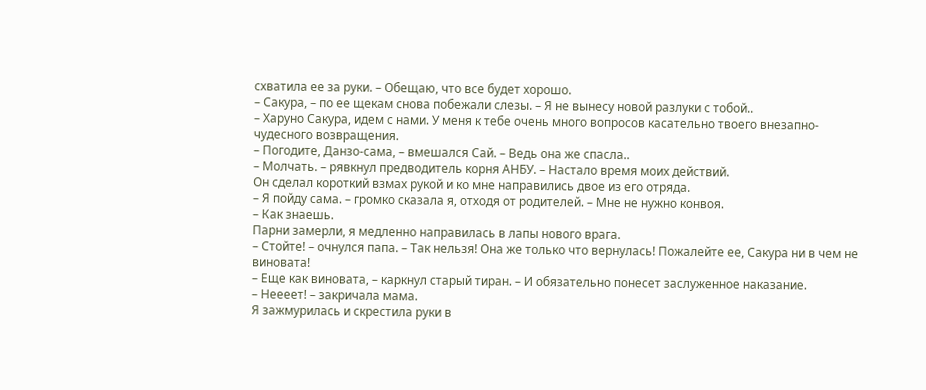схватила ее за руки. – Обещаю, что все будет хорошо.
– Сакура, – по ее щекам снова побежали слезы. – Я не вынесу новой разлуки с тобой..
– Харуно Сакура, идем с нами. У меня к тебе очень много вопросов касательно твоего внезапно-чудесного возвращения.
– Погодите, Данзо-сама, – вмешался Сай. – Ведь она же спасла..
– Молчать. – рявкнул предводитель корня АНБУ. – Настало время моих действий.
Он сделал короткий взмах рукой и ко мне направились двое из его отряда.
– Я пойду сама. – громко сказала я, отходя от родителей. – Мне не нужно конвоя.
– Как знаешь.
Парни замерли, я медленно направилась в лапы нового врага.
– Стойте! – очнулся папа. – Так нельзя! Она же только что вернулась! Пожалейте ее, Сакура ни в чем не виновата!
– Еще как виновата, – каркнул старый тиран. – И обязательно понесет заслуженное наказание.
– Неееет! – закричала мама.
Я зажмурилась и скрестила руки в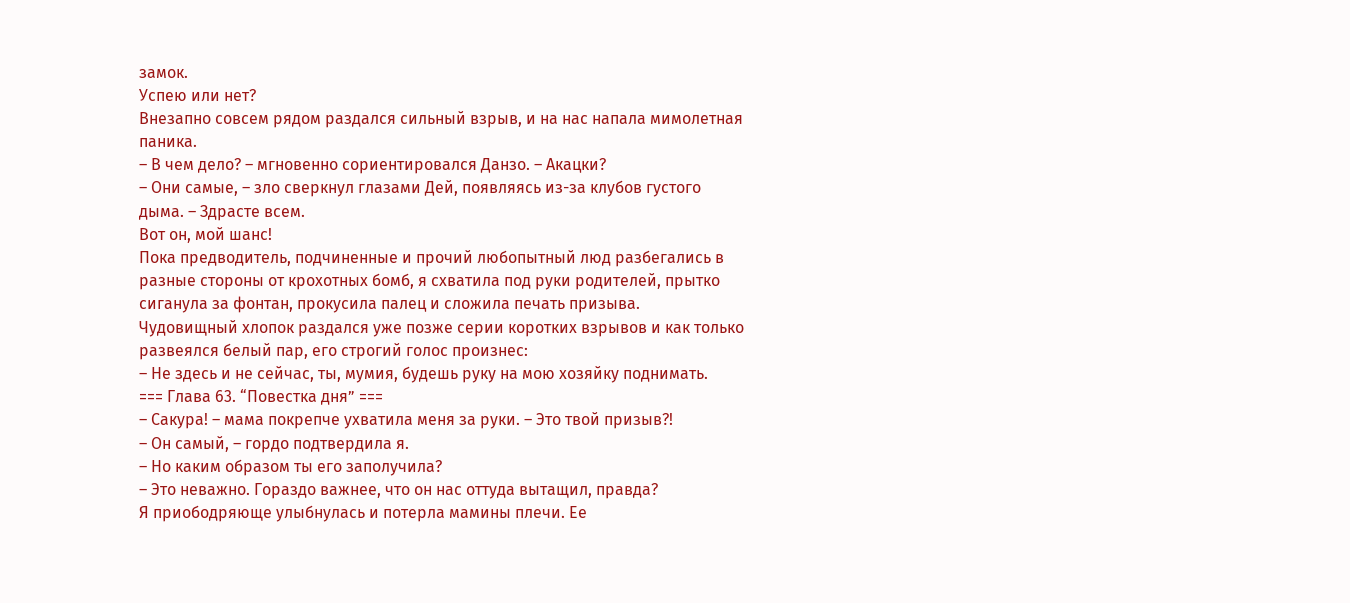замок.
Успею или нет?
Внезапно совсем рядом раздался сильный взрыв, и на нас напала мимолетная паника.
– В чем дело? – мгновенно сориентировался Данзо. – Акацки?
– Они самые, – зло сверкнул глазами Дей, появляясь из-за клубов густого дыма. – Здрасте всем.
Вот он, мой шанс!
Пока предводитель, подчиненные и прочий любопытный люд разбегались в разные стороны от крохотных бомб, я схватила под руки родителей, прытко сиганула за фонтан, прокусила палец и сложила печать призыва.
Чудовищный хлопок раздался уже позже серии коротких взрывов и как только развеялся белый пар, его строгий голос произнес:
– Не здесь и не сейчас, ты, мумия, будешь руку на мою хозяйку поднимать.
=== Глава 63. “Повестка дня” ===
– Сакура! – мама покрепче ухватила меня за руки. – Это твой призыв?!
– Он самый, – гордо подтвердила я.
– Но каким образом ты его заполучила?
– Это неважно. Гораздо важнее, что он нас оттуда вытащил, правда?
Я приободряюще улыбнулась и потерла мамины плечи. Ее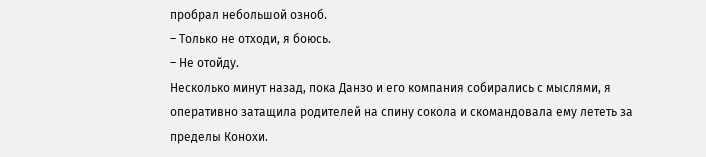пробрал небольшой озноб.
– Только не отходи, я боюсь.
– Не отойду.
Несколько минут назад, пока Данзо и его компания собирались с мыслями, я оперативно затащила родителей на спину сокола и скомандовала ему лететь за пределы Конохи.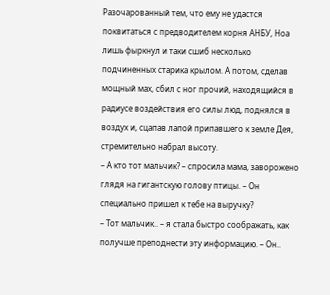Разочарованный тем, что ему не удастся поквитаться с предводителем корня АНБУ, Ноа лишь фыркнул и таки сшиб несколько подчиненных старика крылом. А потом, сделав мощный мах, сбил с ног прочий, находящийся в радиусе воздействия его силы люд, поднялся в воздух и, сцапав лапой припавшего к земле Дея, стремительно набрал высоту.
– А кто тот мальчик? – спросила мама, заворожено глядя на гигантскую голову птицы. – Он специально пришел к тебе на выручку?
– Тот мальчик.. – я стала быстро соображать, как получше преподнести эту информацию. – Он..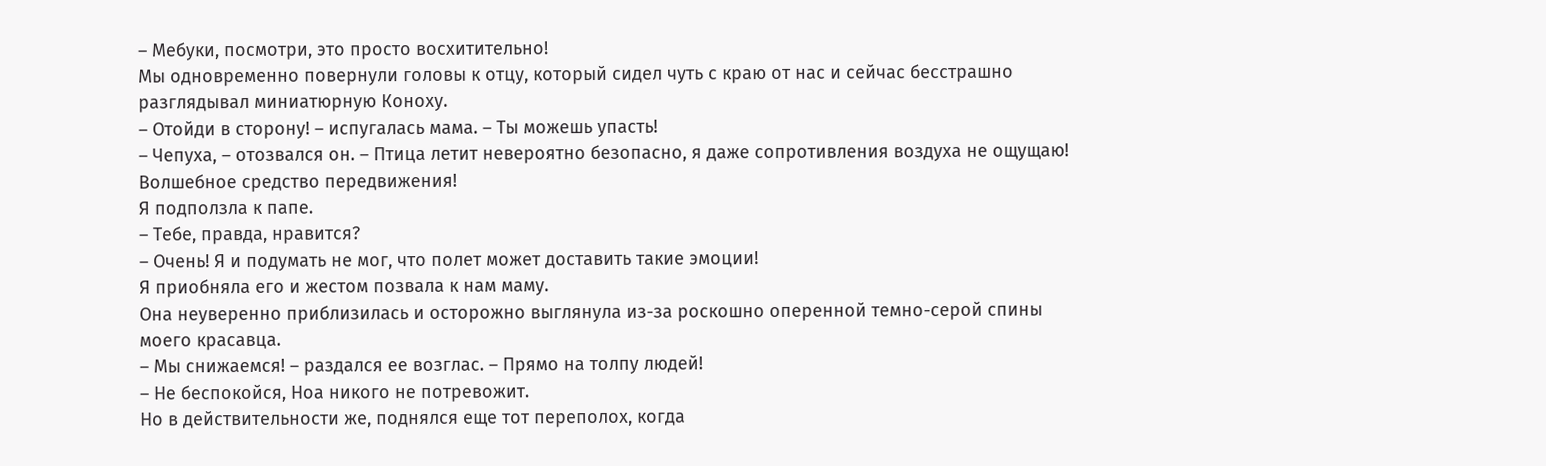– Мебуки, посмотри, это просто восхитительно!
Мы одновременно повернули головы к отцу, который сидел чуть с краю от нас и сейчас бесстрашно разглядывал миниатюрную Коноху.
– Отойди в сторону! – испугалась мама. – Ты можешь упасть!
– Чепуха, – отозвался он. – Птица летит невероятно безопасно, я даже сопротивления воздуха не ощущаю! Волшебное средство передвижения!
Я подползла к папе.
– Тебе, правда, нравится?
– Очень! Я и подумать не мог, что полет может доставить такие эмоции!
Я приобняла его и жестом позвала к нам маму.
Она неуверенно приблизилась и осторожно выглянула из-за роскошно оперенной темно-серой спины моего красавца.
– Мы снижаемся! – раздался ее возглас. – Прямо на толпу людей!
– Не беспокойся, Ноа никого не потревожит.
Но в действительности же, поднялся еще тот переполох, когда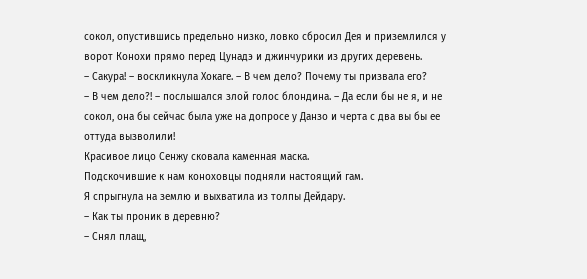сокол, опустившись предельно низко, ловко сбросил Дея и приземлился у ворот Конохи прямо перед Цунадэ и джинчурики из других деревень.
– Сакура! – воскликнула Хокаге. – В чем дело? Почему ты призвала его?
– В чем дело?! – послышался злой голос блондина. – Да если бы не я, и не сокол, она бы сейчас была уже на допросе у Данзо и черта с два вы бы ее оттуда вызволили!
Красивое лицо Сенжу сковала каменная маска.
Подскочившие к нам коноховцы подняли настоящий гам.
Я спрыгнула на землю и выхватила из толпы Дейдару.
– Как ты проник в деревню?
– Снял плащ,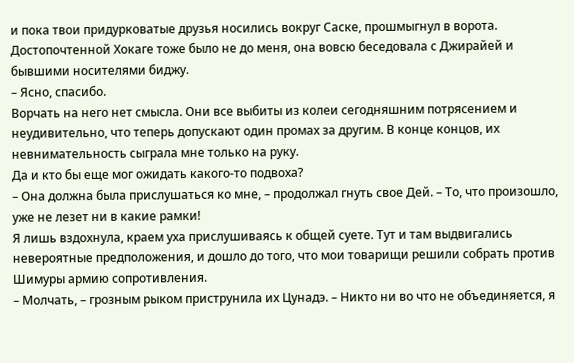и пока твои придурковатые друзья носились вокруг Саске, прошмыгнул в ворота. Достопочтенной Хокаге тоже было не до меня, она вовсю беседовала с Джирайей и бывшими носителями биджу.
– Ясно, спасибо.
Ворчать на него нет смысла. Они все выбиты из колеи сегодняшним потрясением и неудивительно, что теперь допускают один промах за другим. В конце концов, их невнимательность сыграла мне только на руку.
Да и кто бы еще мог ожидать какого-то подвоха?
– Она должна была прислушаться ко мне, – продолжал гнуть свое Дей. – То, что произошло, уже не лезет ни в какие рамки!
Я лишь вздохнула, краем уха прислушиваясь к общей суете. Тут и там выдвигались невероятные предположения, и дошло до того, что мои товарищи решили собрать против Шимуры армию сопротивления.
– Молчать, – грозным рыком приструнила их Цунадэ. – Никто ни во что не объединяется, я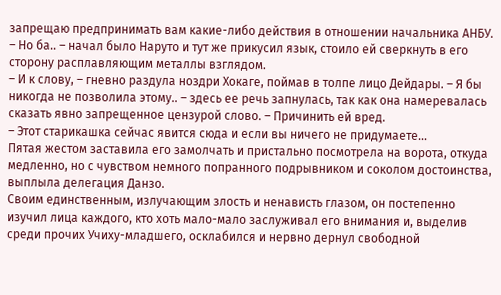запрещаю предпринимать вам какие-либо действия в отношении начальника АНБУ.
– Но ба.. – начал было Наруто и тут же прикусил язык, стоило ей сверкнуть в его сторону расплавляющим металлы взглядом.
– И к слову, – гневно раздула ноздри Хокаге, поймав в толпе лицо Дейдары. – Я бы никогда не позволила этому.. – здесь ее речь запнулась, так как она намеревалась сказать явно запрещенное цензурой слово. – Причинить ей вред.
– Этот старикашка сейчас явится сюда и если вы ничего не придумаете…
Пятая жестом заставила его замолчать и пристально посмотрела на ворота, откуда медленно, но с чувством немного попранного подрывником и соколом достоинства, выплыла делегация Данзо.
Своим единственным, излучающим злость и ненависть глазом, он постепенно изучил лица каждого, кто хоть мало-мало заслуживал его внимания и, выделив среди прочих Учиху-младшего, осклабился и нервно дернул свободной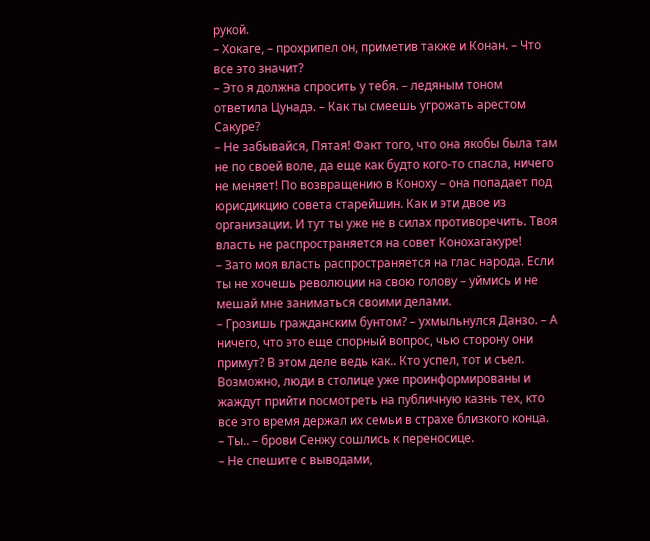рукой.
– Хокаге, – прохрипел он, приметив также и Конан. – Что все это значит?
– Это я должна спросить у тебя. – ледяным тоном ответила Цунадэ. – Как ты смеешь угрожать арестом Сакуре?
– Не забывайся, Пятая! Факт того, что она якобы была там не по своей воле, да еще как будто кого-то спасла, ничего не меняет! По возвращению в Коноху – она попадает под юрисдикцию совета старейшин. Как и эти двое из организации. И тут ты уже не в силах противоречить. Твоя власть не распространяется на совет Конохагакуре!
– Зато моя власть распространяется на глас народа. Если ты не хочешь революции на свою голову – уймись и не мешай мне заниматься своими делами.
– Грозишь гражданским бунтом? – ухмыльнулся Данзо. – А ничего, что это еще спорный вопрос, чью сторону они примут? В этом деле ведь как.. Кто успел, тот и съел. Возможно, люди в столице уже проинформированы и жаждут прийти посмотреть на публичную казнь тех, кто все это время держал их семьи в страхе близкого конца.
– Ты.. – брови Сенжу сошлись к переносице.
– Не спешите с выводами,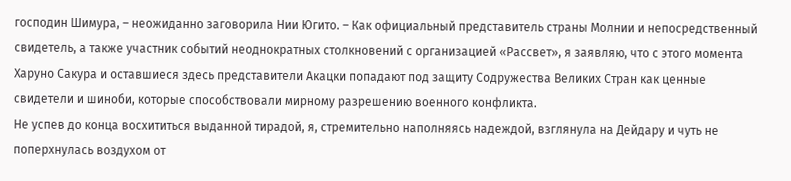господин Шимура, – неожиданно заговорила Нии Югито. – Как официальный представитель страны Молнии и непосредственный свидетель, а также участник событий неоднократных столкновений с организацией «Рассвет», я заявляю, что с этого момента Харуно Сакура и оставшиеся здесь представители Акацки попадают под защиту Содружества Великих Стран как ценные свидетели и шиноби, которые способствовали мирному разрешению военного конфликта.
Не успев до конца восхититься выданной тирадой, я, стремительно наполняясь надеждой, взглянула на Дейдару и чуть не поперхнулась воздухом от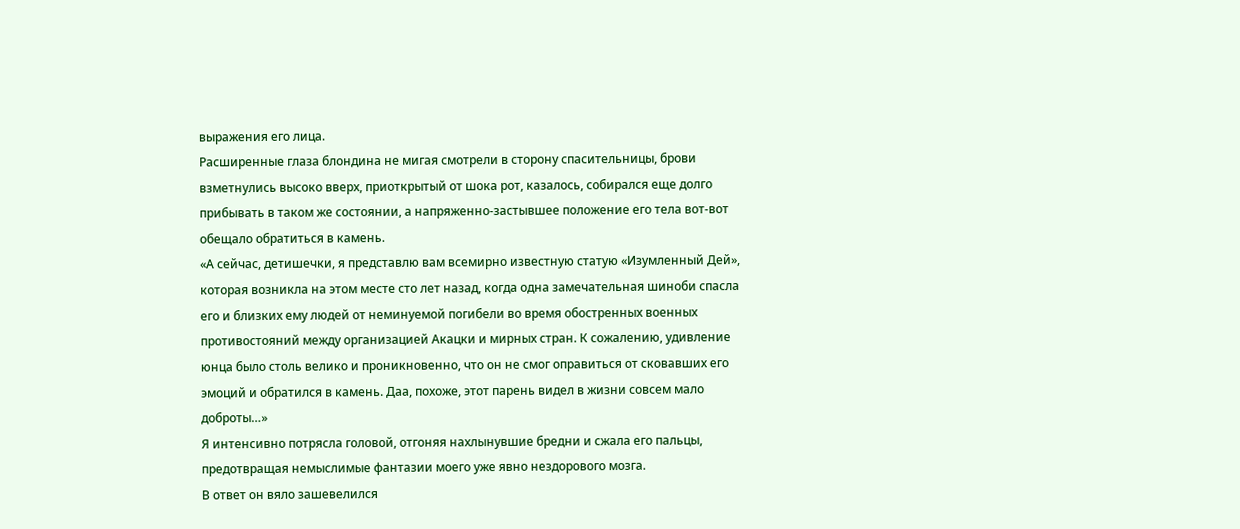выражения его лица.
Расширенные глаза блондина не мигая смотрели в сторону спасительницы, брови взметнулись высоко вверх, приоткрытый от шока рот, казалось, собирался еще долго прибывать в таком же состоянии, а напряженно-застывшее положение его тела вот-вот обещало обратиться в камень.
«А сейчас, детишечки, я представлю вам всемирно известную статую «Изумленный Дей», которая возникла на этом месте сто лет назад, когда одна замечательная шиноби спасла его и близких ему людей от неминуемой погибели во время обостренных военных противостояний между организацией Акацки и мирных стран. К сожалению, удивление юнца было столь велико и проникновенно, что он не смог оправиться от сковавших его эмоций и обратился в камень. Даа, похоже, этот парень видел в жизни совсем мало доброты…»
Я интенсивно потрясла головой, отгоняя нахлынувшие бредни и сжала его пальцы, предотвращая немыслимые фантазии моего уже явно нездорового мозга.
В ответ он вяло зашевелился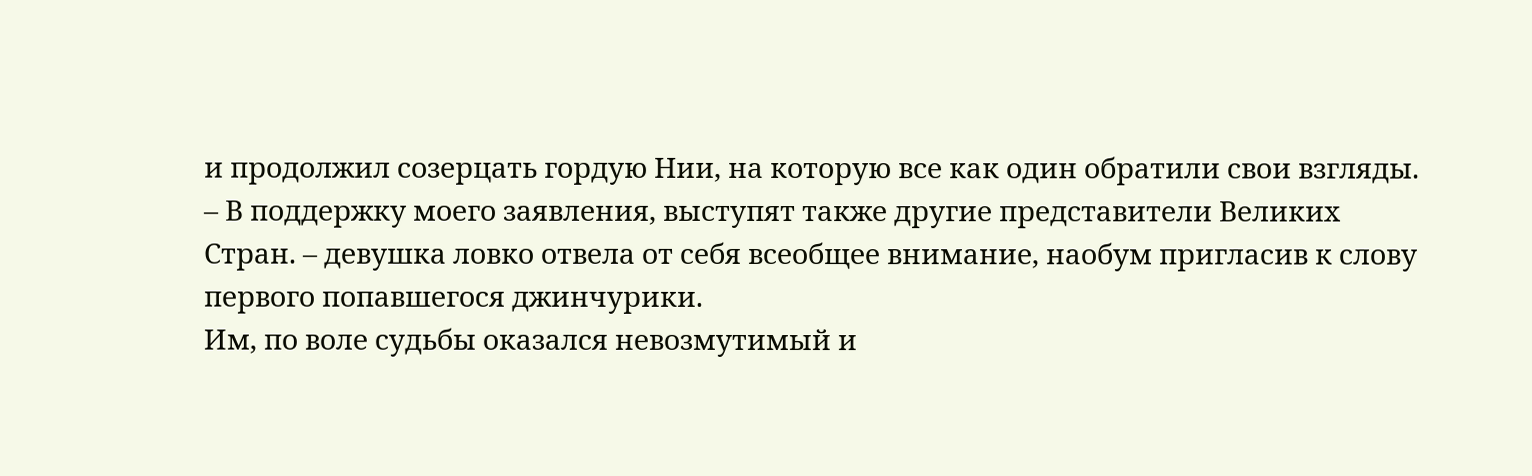и продолжил созерцать гордую Нии, на которую все как один обратили свои взгляды.
– В поддержку моего заявления, выступят также другие представители Великих Стран. – девушка ловко отвела от себя всеобщее внимание, наобум пригласив к слову первого попавшегося джинчурики.
Им, по воле судьбы оказался невозмутимый и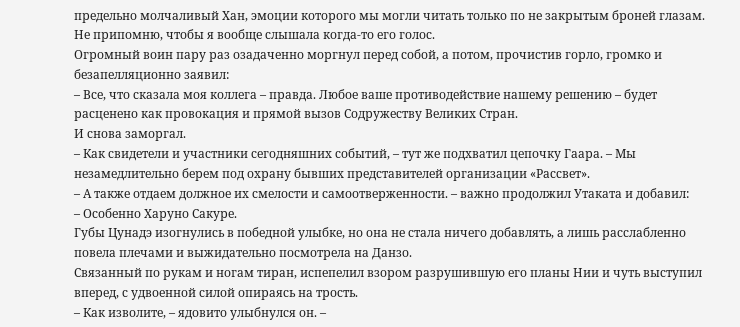предельно молчаливый Хан, эмоции которого мы могли читать только по не закрытым броней глазам.
Не припомню, чтобы я вообще слышала когда-то его голос.
Огромный воин пару раз озадаченно моргнул перед собой, а потом, прочистив горло, громко и безапелляционно заявил:
– Все, что сказала моя коллега – правда. Любое ваше противодействие нашему решению – будет расценено как провокация и прямой вызов Содружеству Великих Стран.
И снова заморгал.
– Как свидетели и участники сегодняшних событий, – тут же подхватил цепочку Гаара. – Мы незамедлительно берем под охрану бывших представителей организации «Рассвет».
– А также отдаем должное их смелости и самоотверженности. – важно продолжил Утаката и добавил:
– Особенно Харуно Сакуре.
Губы Цунадэ изогнулись в победной улыбке, но она не стала ничего добавлять, а лишь расслабленно повела плечами и выжидательно посмотрела на Данзо.
Связанный по рукам и ногам тиран, испепелил взором разрушившую его планы Нии и чуть выступил вперед, с удвоенной силой опираясь на трость.
– Как изволите, – ядовито улыбнулся он. –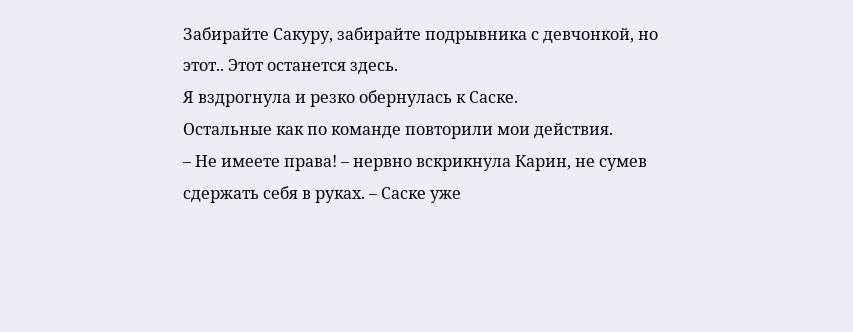Забирайте Сакуру, забирайте подрывника с девчонкой, но этот.. Этот останется здесь.
Я вздрогнула и резко обернулась к Саске.
Остальные как по команде повторили мои действия.
– Не имеете права! – нервно вскрикнула Карин, не сумев сдержать себя в руках. – Саске уже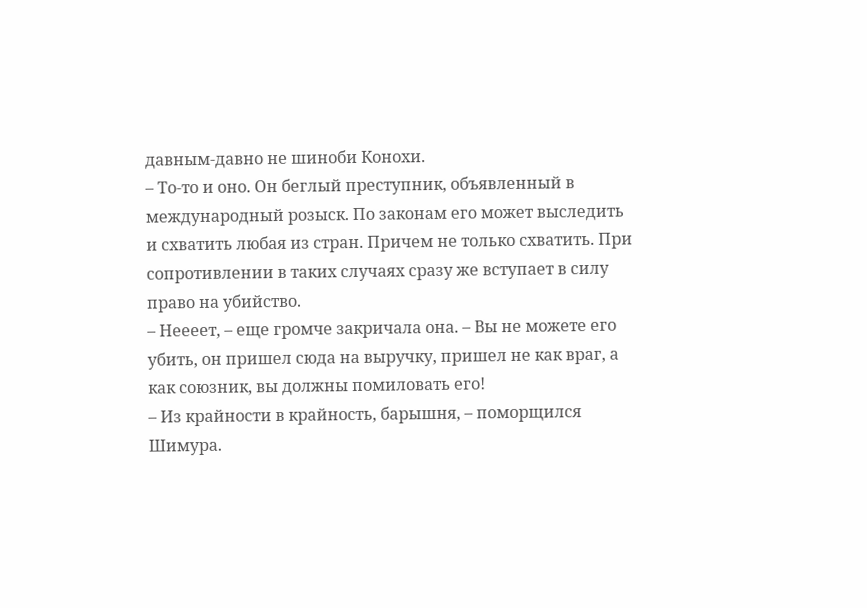давным-давно не шиноби Конохи.
– То-то и оно. Он беглый преступник, объявленный в международный розыск. По законам его может выследить и схватить любая из стран. Причем не только схватить. При сопротивлении в таких случаях сразу же вступает в силу право на убийство.
– Неееет, – еще громче закричала она. – Вы не можете его убить, он пришел сюда на выручку, пришел не как враг, а как союзник, вы должны помиловать его!
– Из крайности в крайность, барышня, – поморщился Шимура.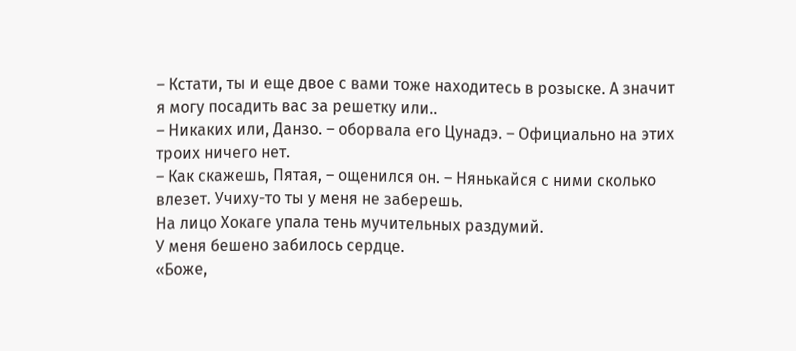– Кстати, ты и еще двое с вами тоже находитесь в розыске. А значит я могу посадить вас за решетку или..
– Никаких или, Данзо. – оборвала его Цунадэ. – Официально на этих троих ничего нет.
– Как скажешь, Пятая, – ощенился он. – Нянькайся с ними сколько влезет. Учиху-то ты у меня не заберешь.
На лицо Хокаге упала тень мучительных раздумий.
У меня бешено забилось сердце.
«Боже,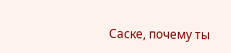Саске, почему ты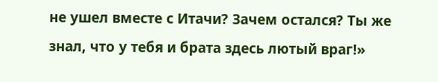не ушел вместе с Итачи? Зачем остался? Ты же знал, что у тебя и брата здесь лютый враг!»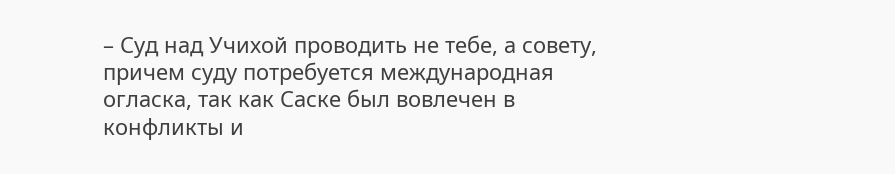– Суд над Учихой проводить не тебе, а совету, причем суду потребуется международная огласка, так как Саске был вовлечен в конфликты и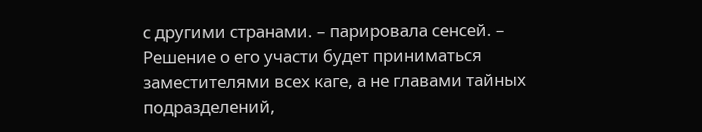с другими странами. – парировала сенсей. – Решение о его участи будет приниматься заместителями всех каге, а не главами тайных подразделений,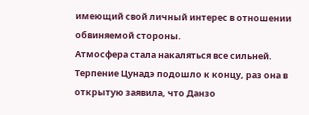имеющий свой личный интерес в отношении обвиняемой стороны.
Атмосфера стала накаляться все сильней.
Терпение Цунадэ подошло к концу, раз она в открытую заявила, что Данзо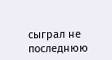сыграл не последнюю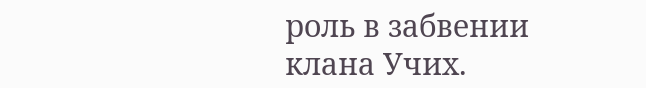роль в забвении клана Учих.